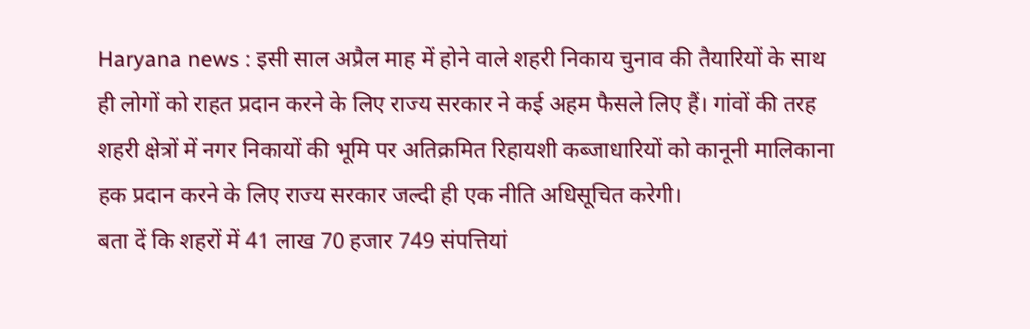Haryana news : इसी साल अप्रैल माह में होने वाले शहरी निकाय चुनाव की तैयारियों के साथ ही लोगों को राहत प्रदान करने के लिए राज्य सरकार ने कई अहम फैसले लिए हैं। गांवों की तरह शहरी क्षेत्रों में नगर निकायों की भूमि पर अतिक्रमित रिहायशी कब्जाधारियों को कानूनी मालिकाना हक प्रदान करने के लिए राज्य सरकार जल्दी ही एक नीति अधिसूचित करेगी।
बता दें कि शहरों में 41 लाख 70 हजार 749 संपत्तियां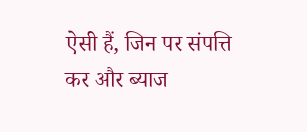ऐसी हैं, जिन पर संपत्ति कर और ब्याज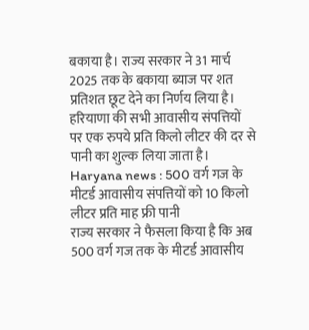बकाया है। राज्य सरकार ने 31 मार्च 2025 तक के बकाया ब्याज पर शत प्रतिशत छूट देने का निर्णय लिया है। हरियाणा की सभी आवासीय संपत्तियों पर एक रुपये प्रति किलो लीटर की दर से पानी का शुल्क लिया जाता है।
Haryana news : 500 वर्ग गज के मीटर्ड आवासीय संपत्तियों को 10 किलो लीटर प्रति माह फ्री पानी
राज्य सरकार ने फैसला किया है कि अब 500 वर्ग गज तक के मीटर्ड आवासीय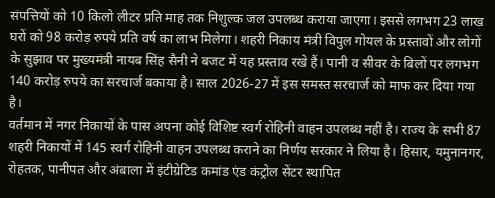संपत्तियों को 10 किलो लीटर प्रति माह तक निशुल्क जल उपलब्ध कराया जाएगा। इससे लगभग 23 लाख घरों को 98 करोड़ रुपये प्रति वर्ष का लाभ मिलेगा। शहरी निकाय मंत्री विपुल गोयल के प्रस्तावों और लोगों के सुझाव पर मुख्यमंत्री नायब सिंह सैनी ने बजट में यह प्रस्ताव रखे हैं। पानी व सीवर के बिलों पर लगभग 140 करोड़ रुपये का सरचार्ज बकाया है। साल 2026-27 में इस समस्त सरचार्ज को माफ कर दिया गया है।
वर्तमान में नगर निकायों के पास अपना कोई विशिष्ट स्वर्ग रोहिनी वाहन उपलब्ध नहीं है। राज्य के सभी 87 शहरी निकायों में 145 स्वर्ग रोहिनी वाहन उपलब्ध कराने का निर्णय सरकार ने लिया है। हिसार, यमुनानगर, रोहतक, पानीपत और अंबाला में इंटीग्रेटिड कमांड एंड कंट्रोल सेंटर स्थापित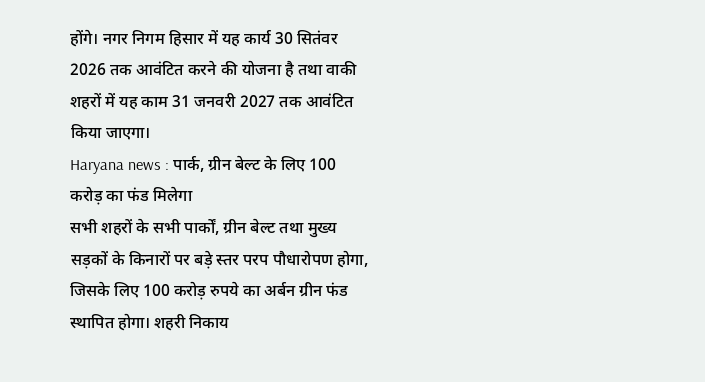होंगे। नगर निगम हिसार में यह कार्य 30 सितंवर 2026 तक आवंटित करने की योजना है तथा वाकी शहरों में यह काम 31 जनवरी 2027 तक आवंटित किया जाएगा।
Haryana news : पार्क, ग्रीन बेल्ट के लिए 100 करोड़ का फंड मिलेगा
सभी शहरों के सभी पार्कों, ग्रीन बेल्ट तथा मुख्य सड़कों के किनारों पर बड़े स्तर परप पौधारोपण होगा, जिसके लिए 100 करोड़ रुपये का अर्बन ग्रीन फंड स्थापित होगा। शहरी निकाय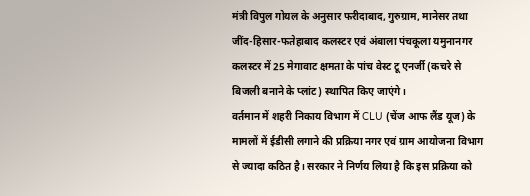मंत्री विपुल गोयल के अनुसार फरीदाबाद, गुरुग्राम, मानेसर तथा जींद-हिसार-फतेहाबाद कलस्टर एवं अंबाला पंचकूला यमुनानगर कलस्टर में 25 मेगावाट क्षमता के पांच वेस्ट टू एनर्जी (कचरे से बिजली बनाने के प्लांट) स्थापित किए जाएंगे।
वर्तमान में शहरी निकाय विभाग में CLU (चेंज आफ लैंड यूज) के मामलों में ईडीसी लगाने की प्रक्रिया नगर एवं ग्राम आयोजना विभाग से ज्यादा कठित है। सरकार ने निर्णय लिया है कि इस प्रक्रिया को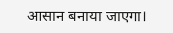आसान बनाया जाएगा।